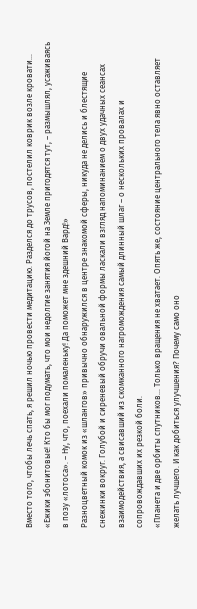Вместо того, чтобы лечь спать, я решил ночью провести медитацию. Разделся до трусов, постелил коврик возле кровати…
«Ежики эбонитовые! Кто бы мог подумать, что мои недолгие занятия йогой на Земле пригодятся тут, – размышлял, усаживаясь в позу «лотоса». – Ну, что, поехали помаленьку! Да поможет мне здешний Вард!»
Разноцветный комок из «шлангов» привычно обнаружился в центре знакомой сферы, никуда не делись и блестящие снежинки вокруг. Голубой и сиреневый обручи овальной формы ласкали взгляд напоминанием о двух удачных сеансах взаимодействия, а свисавший из скомканного нагромождения самый длинный шлаг – о нескольких провалах и сопровождавших их резкой боли.
«Планета и две орбиты спутников… Только вращения не хватает. Опять же, состояние центрального тела явно оставляет желать лучшего. И как добиться улучшения? Почему само оно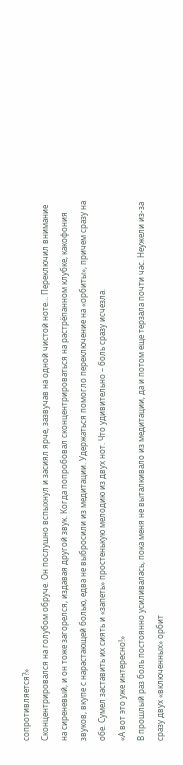сопротивляется?»
Сконцентрировался на голубом обруче. Он послушно вспыхнул и засиял ярче, зазвучав на одной чистой ноте… Переключил внимание на сиреневый, и он тоже загорелся, издавая другой звук. Когда попробовал сконцентрироваться на растрёпанном клубке, какофония звуков, вкупе с нарастающей болью, едва не выбросили из медитации. Удержаться помогло переключение на «орбиты», причем сразу на обе. Сумел заставить их сиять и «запеть» простенькую мелодию из двух нот. Что удивительно – боль сразу исчезла.
«А вот это уже интересно!»
В прошлый раз боль постоянно усиливалась, пока меня не выталкивало из медитации, да и потом еще терзала почти час. Неужели из-за сразу двух «включенных» орбит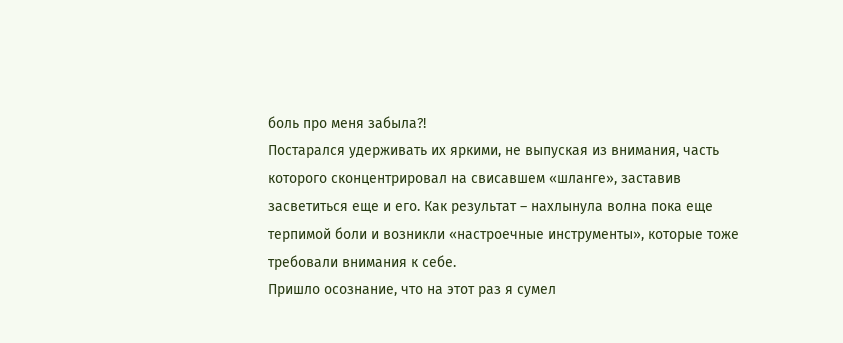боль про меня забыла?!
Постарался удерживать их яркими, не выпуская из внимания, часть которого сконцентрировал на свисавшем «шланге», заставив засветиться еще и его. Как результат – нахлынула волна пока еще терпимой боли и возникли «настроечные инструменты», которые тоже требовали внимания к себе.
Пришло осознание, что на этот раз я сумел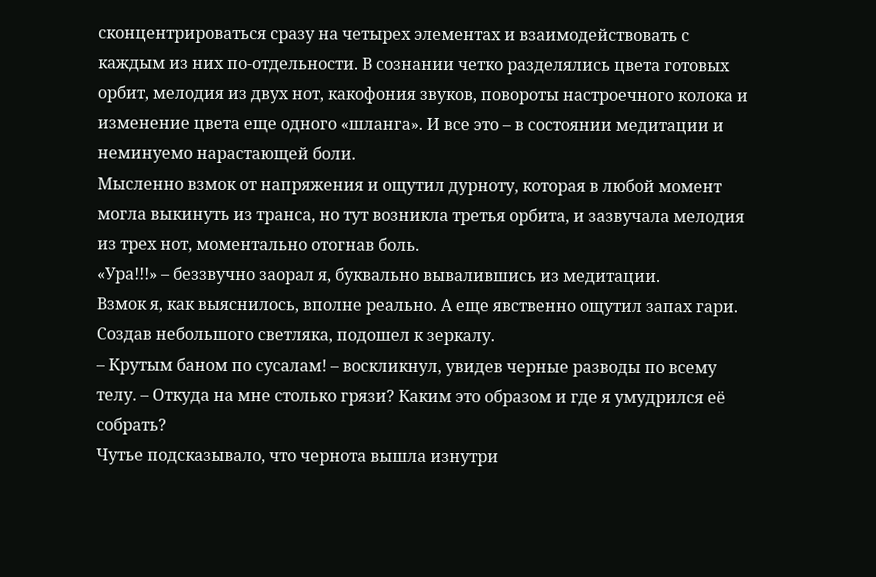сконцентрироваться сразу на четырех элементах и взаимодействовать с каждым из них по-отдельности. В сознании четко разделялись цвета готовых орбит, мелодия из двух нот, какофония звуков, повороты настроечного колока и изменение цвета еще одного «шланга». И все это – в состоянии медитации и неминуемо нарастающей боли.
Мысленно взмок от напряжения и ощутил дурноту, которая в любой момент могла выкинуть из транса, но тут возникла третья орбита, и зазвучала мелодия из трех нот, моментально отогнав боль.
«Ура!!!» – беззвучно заорал я, буквально вывалившись из медитации.
Взмок я, как выяснилось, вполне реально. А еще явственно ощутил запах гари. Создав небольшого светляка, подошел к зеркалу.
– Крутым баном по сусалам! – воскликнул, увидев черные разводы по всему телу. – Откуда на мне столько грязи? Каким это образом и где я умудрился её собрать?
Чутье подсказывало, что чернота вышла изнутри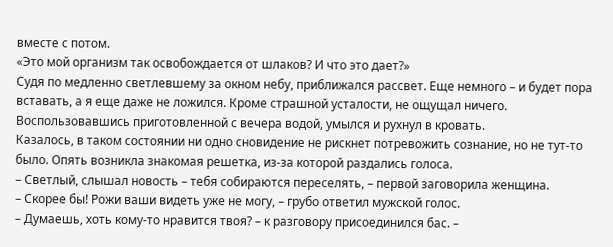вместе с потом.
«Это мой организм так освобождается от шлаков? И что это дает?»
Судя по медленно светлевшему за окном небу, приближался рассвет. Еще немного – и будет пора вставать, а я еще даже не ложился. Кроме страшной усталости, не ощущал ничего. Воспользовавшись приготовленной с вечера водой, умылся и рухнул в кровать.
Казалось, в таком состоянии ни одно сновидение не рискнет потревожить сознание, но не тут-то было. Опять возникла знакомая решетка, из-за которой раздались голоса.
– Светлый, слышал новость – тебя собираются переселять, – первой заговорила женщина.
– Скорее бы! Рожи ваши видеть уже не могу, – грубо ответил мужской голос.
– Думаешь, хоть кому-то нравится твоя? – к разговору присоединился бас. –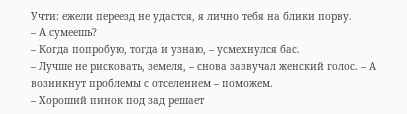Учти: ежели переезд не удастся, я лично тебя на блики порву.
– А сумеешь?
– Когда попробую, тогда и узнаю, – усмехнулся бас.
– Лучше не рисковать, земеля, – снова зазвучал женский голос. – А возникнут проблемы с отселением – поможем.
– Хороший пинок под зад решает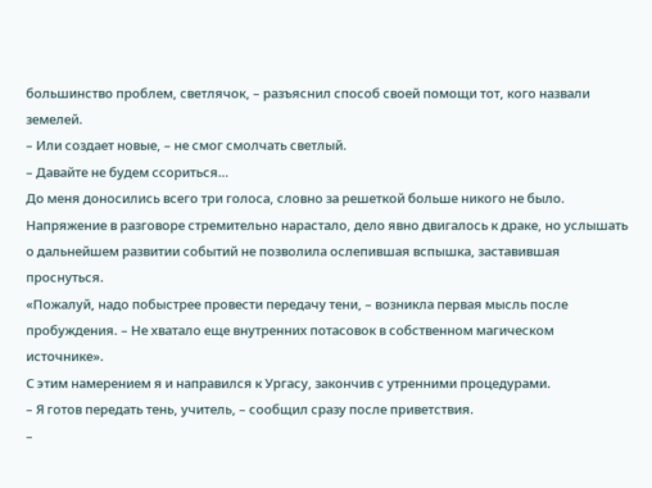большинство проблем, светлячок, – разъяснил способ своей помощи тот, кого назвали земелей.
– Или создает новые, – не смог смолчать светлый.
– Давайте не будем ссориться…
До меня доносились всего три голоса, словно за решеткой больше никого не было. Напряжение в разговоре стремительно нарастало, дело явно двигалось к драке, но услышать о дальнейшем развитии событий не позволила ослепившая вспышка, заставившая проснуться.
«Пожалуй, надо побыстрее провести передачу тени, – возникла первая мысль после пробуждения. – Не хватало еще внутренних потасовок в собственном магическом источнике».
С этим намерением я и направился к Ургасу, закончив с утренними процедурами.
– Я готов передать тень, учитель, – сообщил сразу после приветствия.
–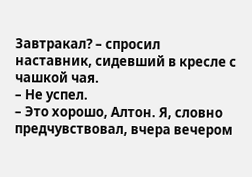Завтракал? – спросил наставник, сидевший в кресле с чашкой чая.
– Не успел.
– Это хорошо, Алтон. Я, словно предчувствовал, вчера вечером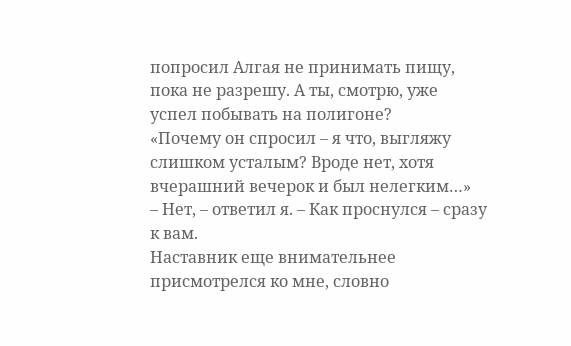попросил Алгая не принимать пищу, пока не разрешу. А ты, смотрю, уже успел побывать на полигоне?
«Почему он спросил – я что, выгляжу слишком усталым? Вроде нет, хотя вчерашний вечерок и был нелегким…»
– Нет, – ответил я. – Как проснулся – сразу к вам.
Наставник еще внимательнее присмотрелся ко мне, словно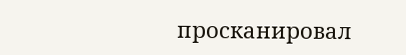просканировал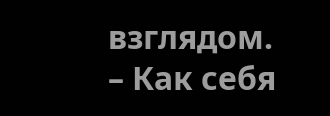взглядом.
– Как себя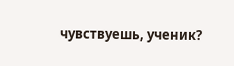чувствуешь, ученик?